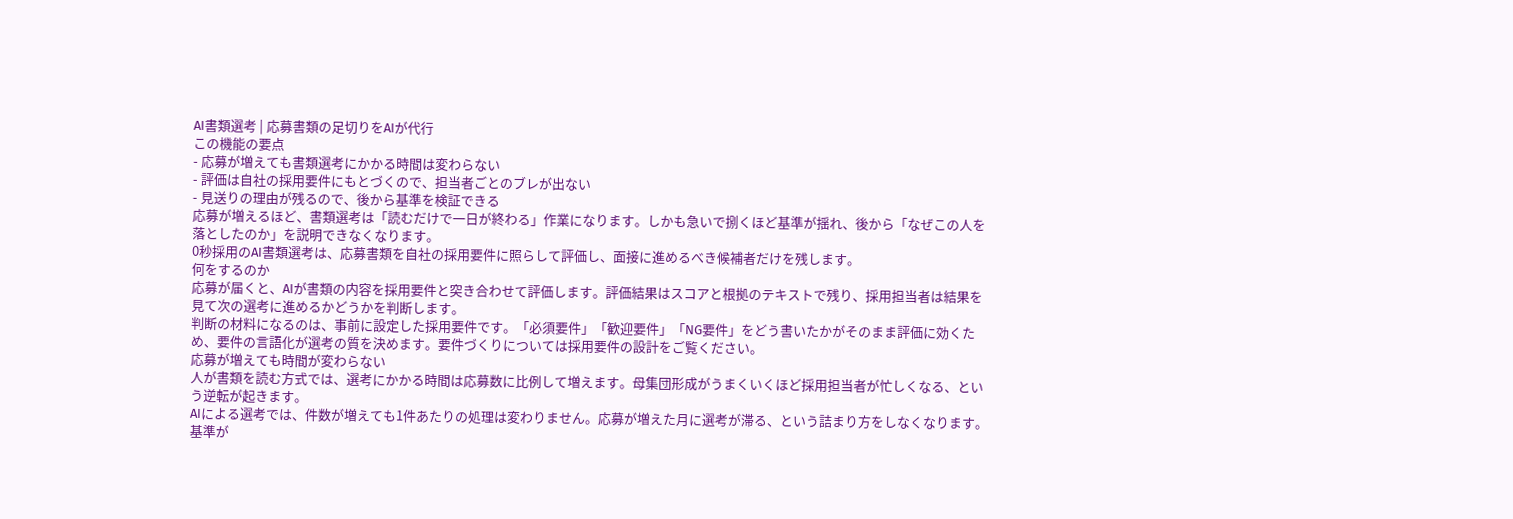AI書類選考 | 応募書類の足切りをAIが代行
この機能の要点
- 応募が増えても書類選考にかかる時間は変わらない
- 評価は自社の採用要件にもとづくので、担当者ごとのブレが出ない
- 見送りの理由が残るので、後から基準を検証できる
応募が増えるほど、書類選考は「読むだけで一日が終わる」作業になります。しかも急いで捌くほど基準が揺れ、後から「なぜこの人を落としたのか」を説明できなくなります。
0秒採用のAI書類選考は、応募書類を自社の採用要件に照らして評価し、面接に進めるべき候補者だけを残します。
何をするのか
応募が届くと、AIが書類の内容を採用要件と突き合わせて評価します。評価結果はスコアと根拠のテキストで残り、採用担当者は結果を見て次の選考に進めるかどうかを判断します。
判断の材料になるのは、事前に設定した採用要件です。「必須要件」「歓迎要件」「NG要件」をどう書いたかがそのまま評価に効くため、要件の言語化が選考の質を決めます。要件づくりについては採用要件の設計をご覧ください。
応募が増えても時間が変わらない
人が書類を読む方式では、選考にかかる時間は応募数に比例して増えます。母集団形成がうまくいくほど採用担当者が忙しくなる、という逆転が起きます。
AIによる選考では、件数が増えても1件あたりの処理は変わりません。応募が増えた月に選考が滞る、という詰まり方をしなくなります。
基準が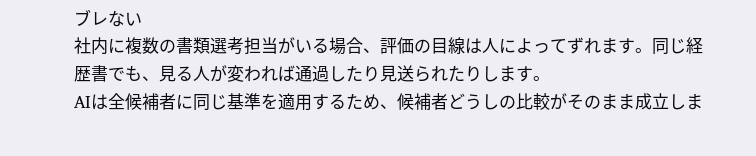ブレない
社内に複数の書類選考担当がいる場合、評価の目線は人によってずれます。同じ経歴書でも、見る人が変われば通過したり見送られたりします。
AIは全候補者に同じ基準を適用するため、候補者どうしの比較がそのまま成立しま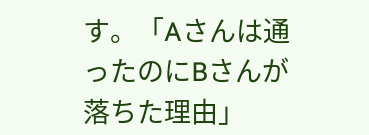す。「Aさんは通ったのにBさんが落ちた理由」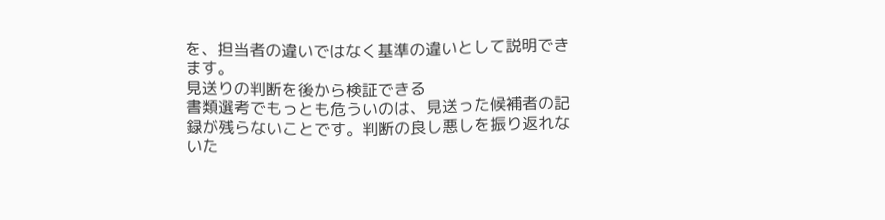を、担当者の違いではなく基準の違いとして説明できます。
見送りの判断を後から検証できる
書類選考でもっとも危ういのは、見送った候補者の記録が残らないことです。判断の良し悪しを振り返れないた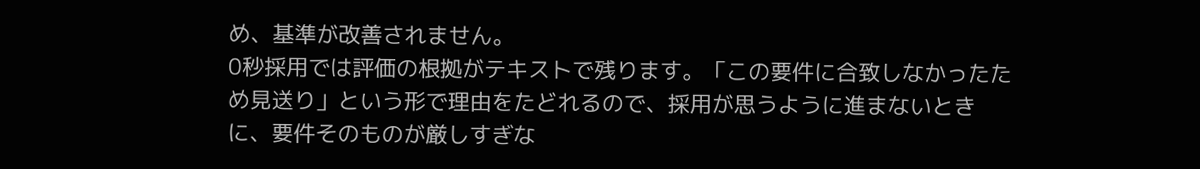め、基準が改善されません。
0秒採用では評価の根拠がテキストで残ります。「この要件に合致しなかったため見送り」という形で理由をたどれるので、採用が思うように進まないときに、要件そのものが厳しすぎな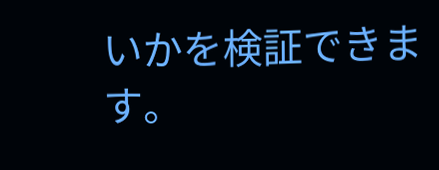いかを検証できます。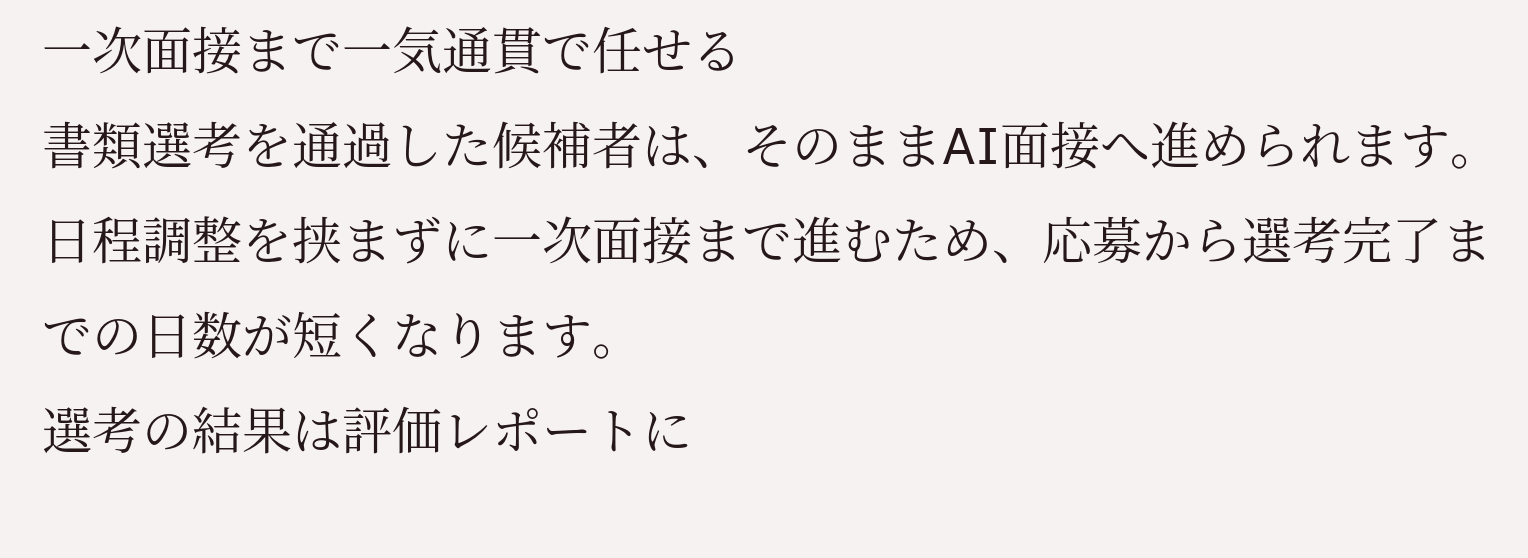一次面接まで一気通貫で任せる
書類選考を通過した候補者は、そのままAI面接へ進められます。日程調整を挟まずに一次面接まで進むため、応募から選考完了までの日数が短くなります。
選考の結果は評価レポートに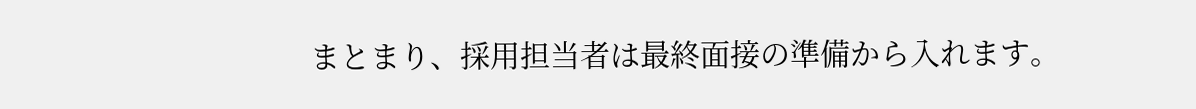まとまり、採用担当者は最終面接の準備から入れます。